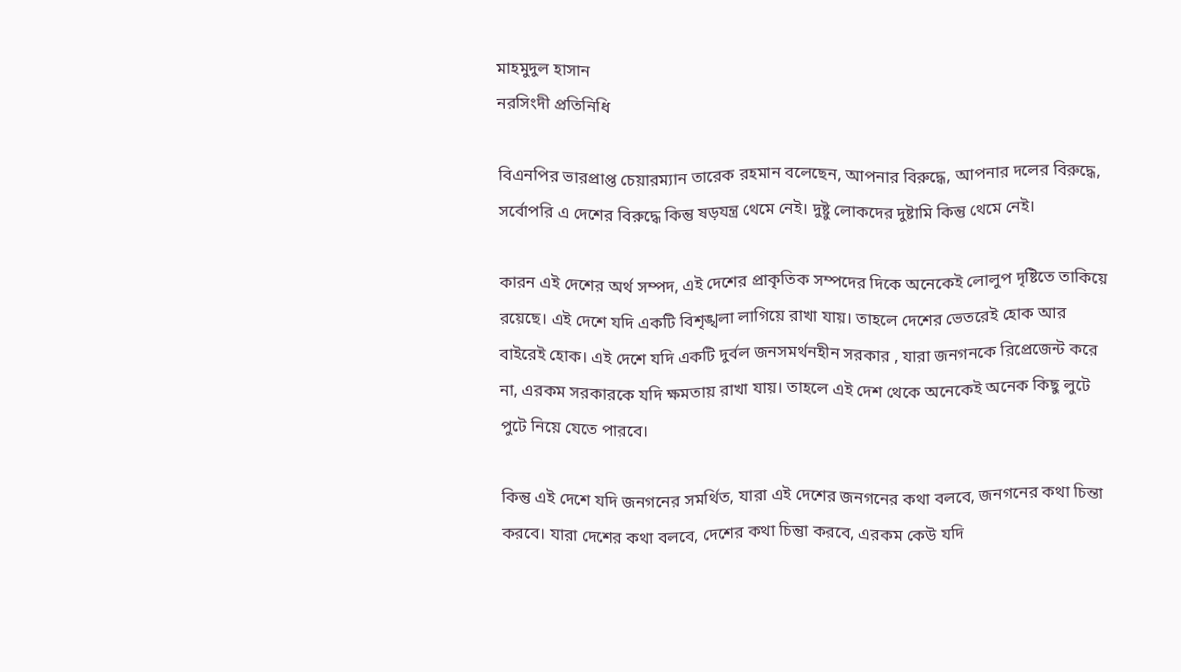মাহমুদুল হাসান
নরসিংদী প্রতিনিধি

বিএনপির ভারপ্রাপ্ত চেয়ারম্যান তারেক রহমান বলেছেন, আপনার বিরুদ্ধে, আপনার দলের বিরুদ্ধে, সর্বোপরি এ দেশের বিরুদ্ধে কিন্তু ষড়যন্ত্র থেমে নেই। দুষ্টু লোকদের দুষ্টামি কিন্তু থেমে নেই।

কারন এই দেশের অর্থ সম্পদ, এই দেশের প্রাকৃতিক সম্পদের দিকে অনেকেই লোলুপ দৃষ্টিতে তাকিয়ে রয়েছে। এই দেশে যদি একটি বিশৃঙ্খলা লাগিয়ে রাখা যায়। তাহলে দেশের ভেতরেই হোক আর বাইরেই হোক। এই দেশে যদি একটি দুর্বল জনসমর্থনহীন সরকার , যারা জনগনকে রিপ্রেজেন্ট করে না, এরকম সরকারকে যদি ক্ষমতায় রাখা যায়। তাহলে এই দেশ থেকে অনেকেই অনেক কিছু লুটে পুটে নিয়ে যেতে পারবে।

কিন্তু এই দেশে যদি জনগনের সমর্থিত, যারা এই দেশের জনগনের কথা বলবে, জনগনের কথা চিন্তা করবে। যারা দেশের কথা বলবে, দেশের কথা চিন্তুা করবে, এরকম কেউ যদি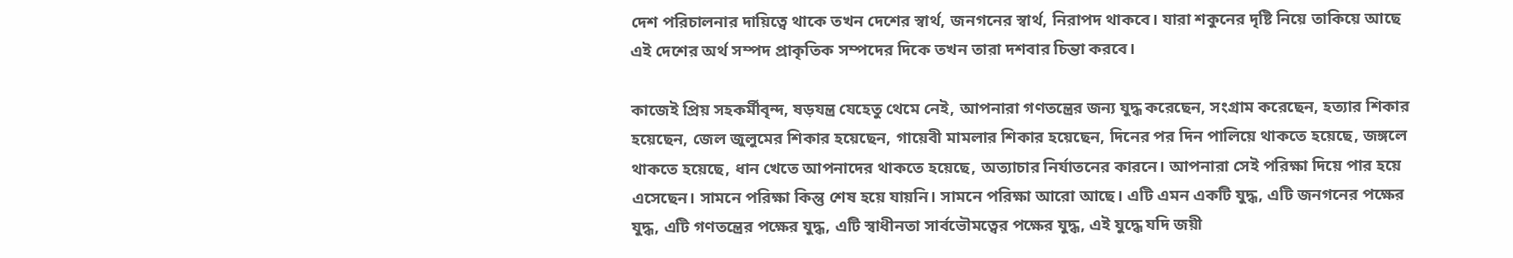দেশ পরিচালনার দায়িত্বে থাকে তখন দেশের স্বার্থ, জনগনের স্বার্থ, নিরাপদ থাকবে। যারা শকুনের দৃষ্টি নিয়ে তাকিয়ে আছে এই দেশের অর্থ সম্পদ প্রাকৃতিক সম্পদের দিকে তখন তারা দশবার চিন্তা করবে।

কাজেই প্রিয় সহকর্মীবৃন্দ, ষড়যন্ত্র যেহেতু থেমে নেই, আপনারা গণতন্ত্রের জন্য যুদ্ধ করেছেন, সংগ্রাম করেছেন, হত্যার শিকার  হয়েছেন, জেল জুলুমের শিকার হয়েছেন, গায়েবী মামলার শিকার হয়েছেন, দিনের পর দিন পালিয়ে থাকতে হয়েছে, জঙ্গলে থাকতে হয়েছে, ধান খেতে আপনাদের থাকতে হয়েছে, অত্যাচার নির্যাতনের কারনে। আপনারা সেই পরিক্ষা দিয়ে পার হয়ে এসেছেন। সামনে পরিক্ষা কিন্তু শেষ হয়ে যায়নি। সামনে পরিক্ষা আরো আছে। এটি এমন একটি যুদ্ধ, এটি জনগনের পক্ষের যুদ্ধ, এটি গণতন্ত্রের পক্ষের যুদ্ধ, এটি স্বাধীনতা সার্বভৌমত্বের পক্ষের যুদ্ধ, এই যুদ্ধে যদি জয়ী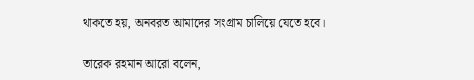থাকতে হয়, অনবরত আমাদের সংগ্রাম চালিয়ে যেতে হবে।

তারেক রহমান আরো বলেন,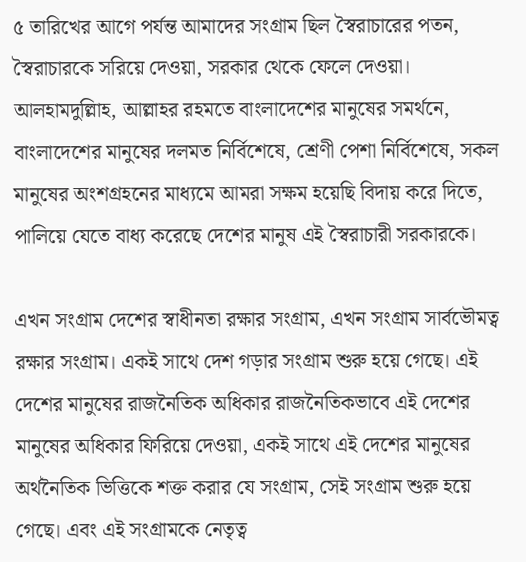৫ তারিখের আগে পর্যন্ত আমাদের সংগ্রাম ছিল স্বৈরাচারের পতন, স্বৈরাচারকে সরিয়ে দেওয়া, সরকার থেকে ফেলে দেওয়া। আলহামদুল্লিাহ, আল্লাহর রহমতে বাংলাদেশের মানুষের সমর্থনে, বাংলাদেশের মানুষের দলমত নির্বিশেষে, শ্রেণী পেশা নির্বিশেষে, সকল মানুষের অংশগ্রহনের মাধ্যমে আমরা সক্ষম হয়েছি বিদায় করে দিতে, পালিয়ে যেতে বাধ্য করেছে দেশের মানুষ এই স্বৈরাচারী সরকারকে।

এখন সংগ্রাম দেশের স্বাধীনতা রক্ষার সংগ্রাম, এখন সংগ্রাম সার্বভৌমত্ব রক্ষার সংগ্রাম। একই সাথে দেশ গড়ার সংগ্রাম শুরু হয়ে গেছে। এই দেশের মানুষের রাজনৈতিক অধিকার রাজনৈতিকভাবে এই দেশের মানুষের অধিকার ফিরিয়ে দেওয়া, একই সাথে এই দেশের মানুষের অর্থনৈতিক ভিত্তিকে শক্ত করার যে সংগ্রাম, সেই সংগ্রাম শুরু হয়ে গেছে। এবং এই সংগ্রামকে নেতৃত্ব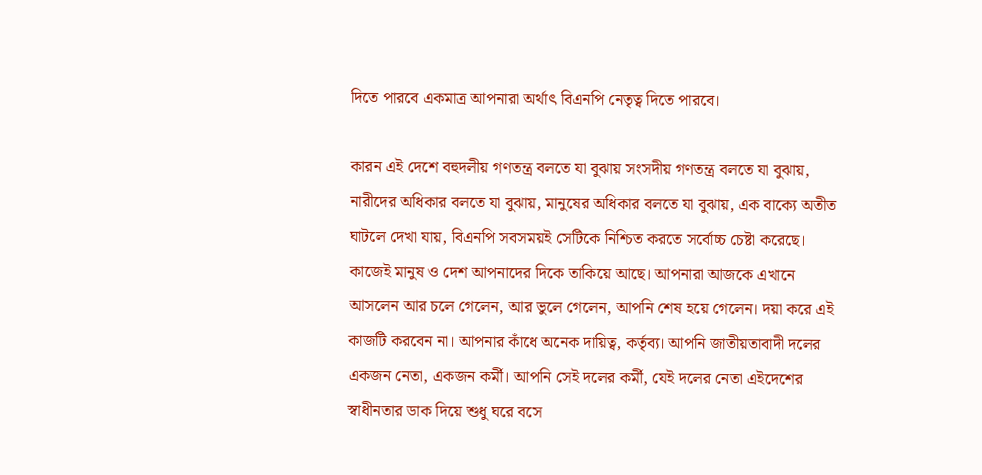দিতে পারবে একমাত্র আপনারা অর্থাৎ বিএনপি নেতৃত্ব দিতে পারবে।

কারন এই দেশে বহুদলীয় গণতন্ত্র বলতে যা বুঝায় সংসদীয় গণতন্ত্র বলতে যা বুঝায়, নারীদের অধিকার বলতে যা বুঝায়, মানুষের অধিকার বলতে যা বুঝায়, এক বাক্যে অতীত ঘাটলে দেখা যায়, বিএনপি সবসময়ই সেটিকে নিশ্চিত করতে সর্বোচ্চ চেষ্টা করেছে। কাজেই মানুষ ও দেশ আপনাদের দিকে তাকিয়ে আছে। আপনারা আজকে এখানে আসলেন আর চলে গেলেন, আর ভুলে গেলেন, আপনি শেষ হয়ে গেলেন। দয়া করে এই কাজটি করবেন না। আপনার কাঁধে অনেক দায়িত্ব, কর্তৃব্য। আপনি জাতীয়তাবাদী দলের একজন নেতা, একজন কর্মী। আপনি সেই দলের কর্মী, যেই দলের নেতা এইদেশের স্বাধীনতার ডাক দিয়ে শুধু ঘরে বসে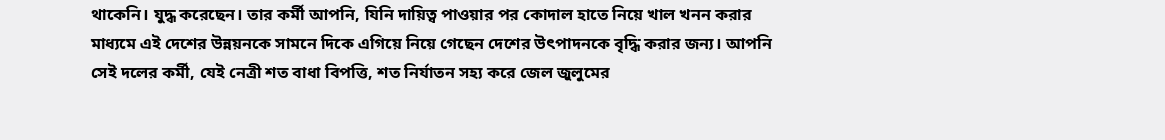থাকেনি। যুদ্ধ করেছেন। তার কর্মী আপনি, যিনি দায়িত্ব পাওয়ার পর কোদাল হাতে নিয়ে খাল খনন করার মাধ্যমে এই দেশের উন্নয়নকে সামনে দিকে এগিয়ে নিয়ে গেছেন দেশের উৎপাদনকে বৃদ্ধি করার জন্য। আপনি সেই দলের কর্মী, যেই নেত্রী শত বাধা বিপত্তি, শত নির্যাতন সহ্য করে জেল জুলুমের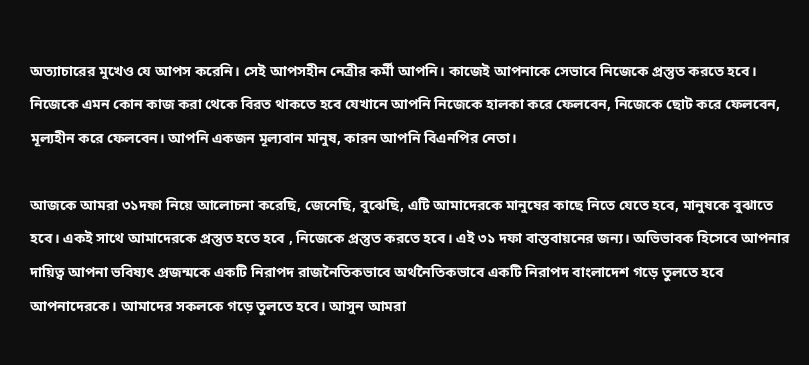অত্যাচারের মুখেও যে আপস করেনি। সেই আপসহীন নেত্রীর কর্মী আপনি। কাজেই আপনাকে সেভাবে নিজেকে প্রস্তুত করতে হবে। নিজেকে এমন কোন কাজ করা থেকে বিরত থাকতে হবে যেখানে আপনি নিজেকে হালকা করে ফেলবেন, নিজেকে ছোট করে ফেলবেন, মূল্যহীন করে ফেলবেন। আপনি একজন মূল্যবান মানুষ, কারন আপনি বিএনপির নেতা।

আজকে আমরা ৩১দফা নিয়ে আলোচনা করেছি, জেনেছি, বুঝেছি, এটি আমাদেরকে মানুষের কাছে নিতে যেতে হবে, মানুষকে বুঝাতে হবে। একই সাথে আমাদেরকে প্রস্তুত হতে হবে , নিজেকে প্রস্তুত করতে হবে। এই ৩১ দফা বাস্তবায়নের জন্য। অভিভাবক হিসেবে আপনার দায়িত্ব আপনা ভবিষ্যৎ প্রজন্মকে একটি নিরাপদ রাজনৈতিকভাবে অর্থনৈতিকভাবে একটি নিরাপদ বাংলাদেশ গড়ে তুলতে হবে আপনাদেরকে। আমাদের সকলকে গড়ে তুলতে হবে। আসুন আমরা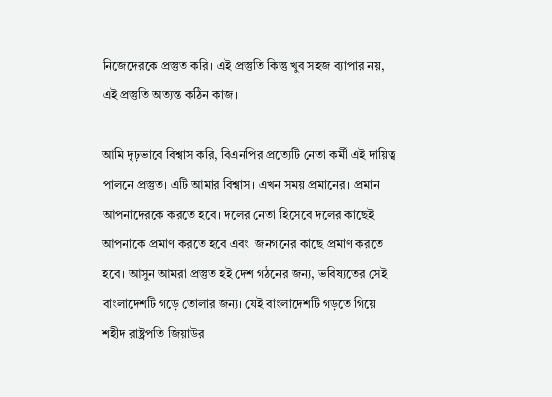নিজেদেরকে প্রস্তুত করি। এই প্রস্তুতি কিন্তু খুব সহজ ব্যাপার নয়, এই প্রস্তুতি অত্যন্ত কঠিন কাজ।

আমি দৃঢ়ভাবে বিশ্বাস করি, বিএনপির প্রত্যেটি নেতা কর্মী এই দায়িত্ব পালনে প্রস্তুত। এটি আমার বিশ্বাস। এখন সময় প্রমানের। প্রমান আপনাদেরকে করতে হবে। দলের নেতা হিসেবে দলের কাছেই আপনাকে প্রমাণ করতে হবে এবং  জনগনের কাছে প্রমাণ করতে হবে। আসুন আমরা প্রস্তুত হই দেশ গঠনের জন্য, ভবিষ্যতের সেই বাংলাদেশটি গড়ে তোলার জন্য। যেই বাংলাদেশটি গড়তে গিয়ে শহীদ রাষ্ট্রপতি জিয়াউর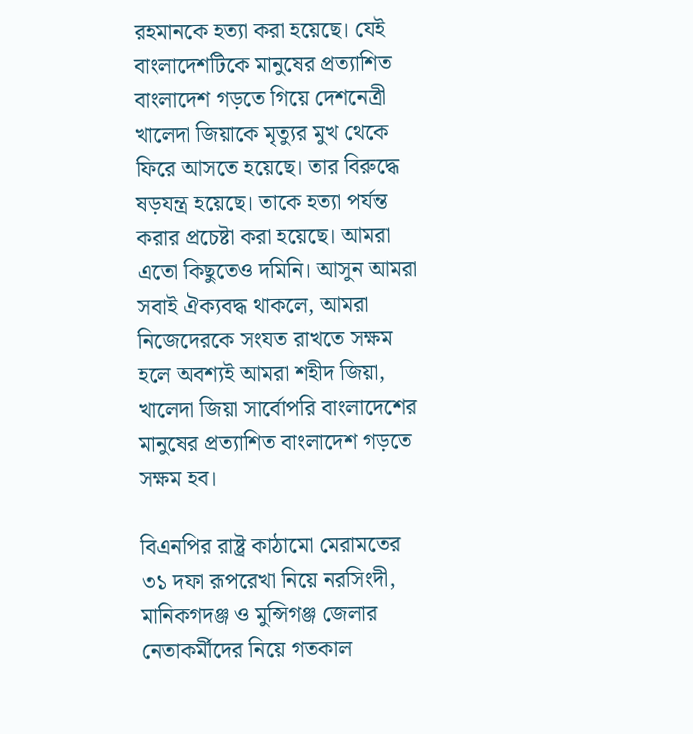রহমানকে হত্যা করা হয়েছে। যেই বাংলাদেশটিকে মানুষের প্রত্যাশিত বাংলাদেশ গড়তে গিয়ে দেশনেত্রী খালেদা জিয়াকে মৃত্যুর মুখ থেকে ফিরে আসতে হয়েছে। তার বিরুদ্ধে ষড়যন্ত্র হয়েছে। তাকে হত্যা পর্যন্ত করার প্রচেষ্টা করা হয়েছে। আমরা এতো কিছুতেও দমিনি। আসুন আমরা সবাই ঐক্যবদ্ধ থাকলে, আমরা নিজেদেরকে সংযত রাখতে সক্ষম হলে অবশ্যই আমরা শহীদ জিয়া, খালেদা জিয়া সার্বোপরি বাংলাদেশের মানুষের প্রত্যাশিত বাংলাদেশ গড়তে সক্ষম হব।

বিএনপির রাষ্ট্র কাঠামো মেরামতের ৩১ দফা রূপরেখা নিয়ে নরসিংদী, মানিকগদঞ্জ ও মুন্সিগঞ্জ জেলার নেতাকর্মীদের নিয়ে গতকাল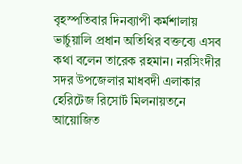বৃহস্পতিবার দিনব্যাপী কর্মশালায় ভার্চুয়ালি প্রধান অতিথির বক্তব্যে এসব কথা বলেন তারেক রহমান। নরসিংদীর সদর উপজেলার মাধবদী এলাকার হেরিটেজ রিসোর্ট মিলনায়তনে আয়োজিত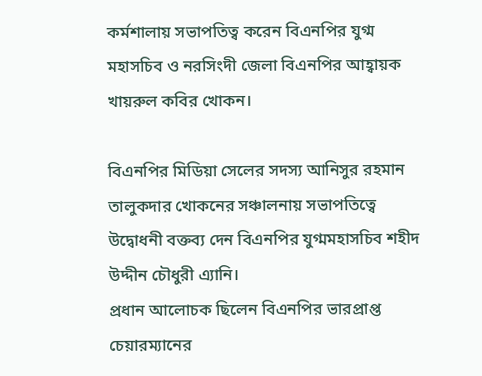কর্মশালায় সভাপতিত্ব করেন বিএনপির যুগ্ম মহাসচিব ও নরসিংদী জেলা বিএনপির আহ্বায়ক খায়রুল কবির খোকন।

বিএনপির মিডিয়া সেলের সদস্য আনিসুর রহমান তালুকদার খোকনের সঞ্চালনায় সভাপতিত্বে উদ্বোধনী বক্তব্য দেন বিএনপির যুগ্মমহাসচিব শহীদ উদ্দীন চৌধুরী এ্যানি।
প্রধান আলোচক ছিলেন বিএনপির ভারপ্রাপ্ত চেয়ারম্যানের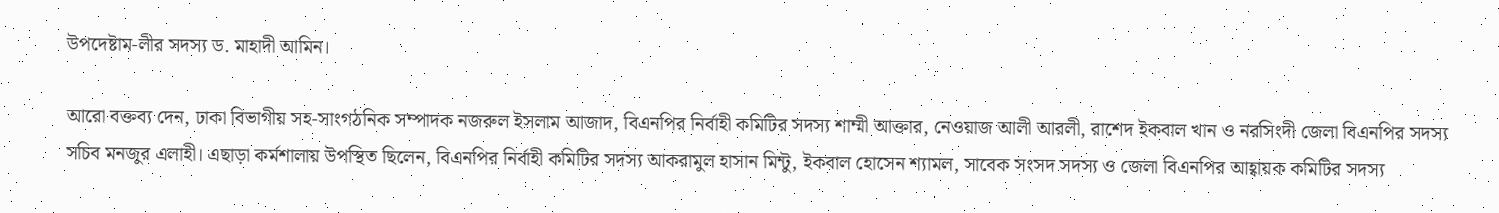উপদেষ্টাম-লীর সদস্য ড. মাহাদী আমিন।

আরো বক্তব্য দেন, ঢাকা বিভাগীয় সহ-সাংগঠনিক সম্পাদক নজরুল ইসলাম আজাদ, বিএনপির নির্বাহী কমিটির সদস্য শাম্মী আক্তার, নেওয়াজ আলী আরলী, রাশেদ ইকবাল খান ও নরসিংদী জেলা বিএনপির সদস্য সচিব মনজুর এলাহী। এছাড়া কর্মশালায় উপস্থিত ছিলেন, বিএনপির নির্বাহী কমিটির সদস্য আকরামুল হাসান মিন্টু, ইকবাল হোসেন শ্যামল, সাবেক সংসদ সদস্য ও জেলা বিএনপির আহ্বায়ক কমিটির সদস্য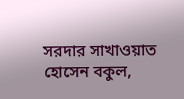সরদার সাখাওয়াত হোসেন বকুল,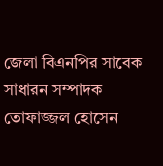জেলা বিএনপির সাবেক সাধারন সম্পাদক তোফাজ্জল হোসেন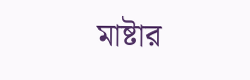মাষ্টার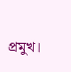প্রমুখ।